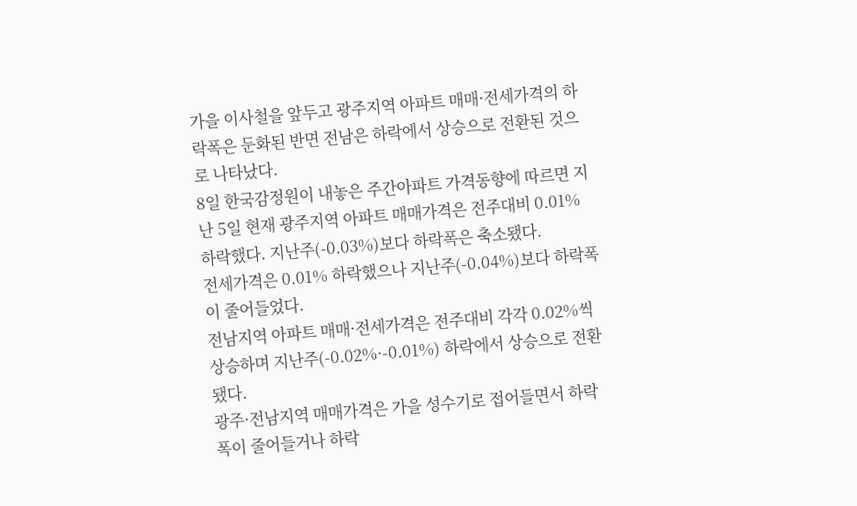가을 이사철을 앞두고 광주지역 아파트 매매·전세가격의 하락폭은 둔화된 반면 전남은 하락에서 상승으로 전환된 것으로 나타났다.
8일 한국감정원이 내놓은 주간아파트 가격동향에 따르면 지난 5일 현재 광주지역 아파트 매매가격은 전주대비 0.01% 하락했다. 지난주(-0.03%)보다 하락폭은 축소됐다.
전세가격은 0.01% 하락했으나 지난주(-0.04%)보다 하락폭이 줄어들었다.
전남지역 아파트 매매·전세가격은 전주대비 각각 0.02%씩 상승하며 지난주(-0.02%·-0.01%) 하락에서 상승으로 전환됐다.
광주·전남지역 매매가격은 가을 성수기로 접어들면서 하락폭이 줄어들거나 하락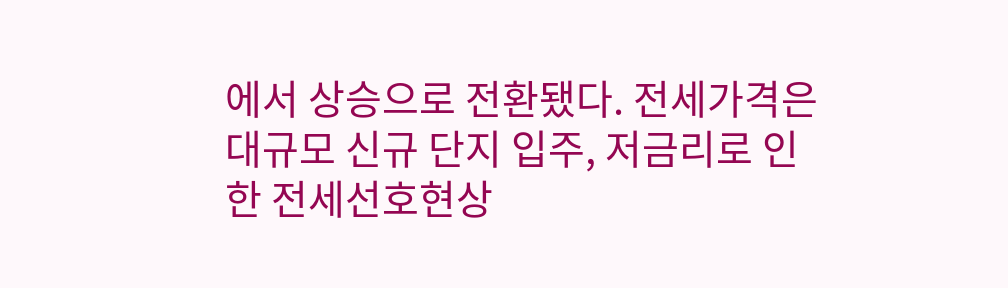에서 상승으로 전환됐다. 전세가격은 대규모 신규 단지 입주, 저금리로 인한 전세선호현상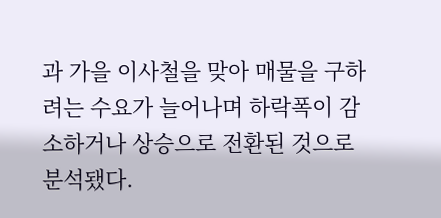과 가을 이사철을 맞아 매물을 구하려는 수요가 늘어나며 하락폭이 감소하거나 상승으로 전환된 것으로 분석됐다.